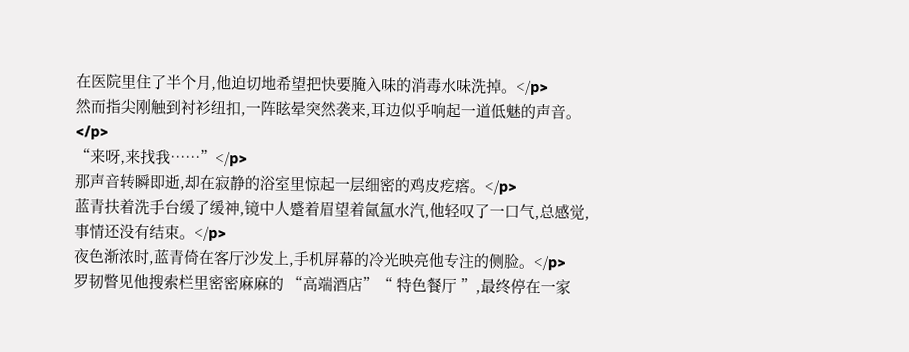在医院里住了半个月,他迫切地希望把快要腌入味的消毒水味洗掉。</p>
然而指尖刚触到衬衫纽扣,一阵眩晕突然袭来,耳边似乎响起一道低魅的声音。</p>
“来呀,来找我……”</p>
那声音转瞬即逝,却在寂静的浴室里惊起一层细密的鸡皮疙瘩。</p>
蓝青扶着洗手台缓了缓神,镜中人蹙着眉望着氤氲水汽,他轻叹了一口气,总感觉,事情还没有结束。</p>
夜色渐浓时,蓝青倚在客厅沙发上,手机屏幕的冷光映亮他专注的侧脸。</p>
罗韧瞥见他搜索栏里密密麻麻的 “高端酒店”“ 特色餐厅 ”,最终停在一家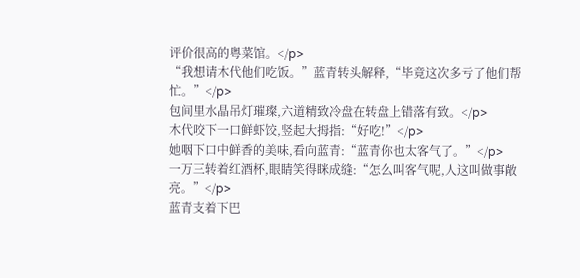评价很高的粤菜馆。</p>
“我想请木代他们吃饭。”蓝青转头解释,“毕竟这次多亏了他们帮忙。”</p>
包间里水晶吊灯璀璨,六道精致冷盘在转盘上错落有致。</p>
木代咬下一口鲜虾饺,竖起大拇指:“好吃!”</p>
她咽下口中鲜香的美味,看向蓝青:“蓝青你也太客气了。”</p>
一万三转着红酒杯,眼睛笑得眯成缝:“怎么叫客气呢,人这叫做事敞亮。”</p>
蓝青支着下巴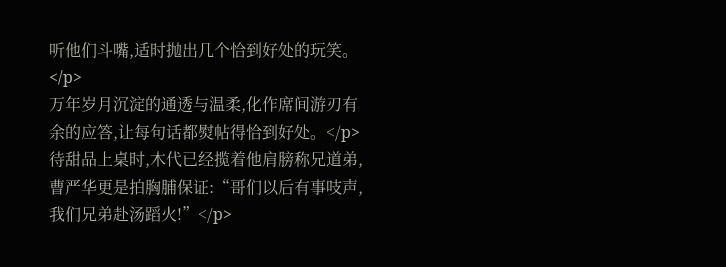听他们斗嘴,适时抛出几个恰到好处的玩笑。</p>
万年岁月沉淀的通透与温柔,化作席间游刃有余的应答,让每句话都熨帖得恰到好处。</p>
待甜品上桌时,木代已经揽着他肩膀称兄道弟,曹严华更是拍胸脯保证:“哥们以后有事吱声,我们兄弟赴汤蹈火!”</p>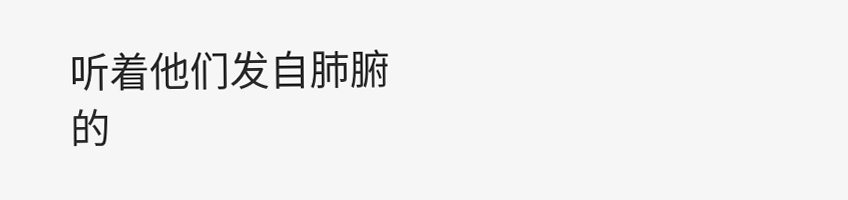听着他们发自肺腑的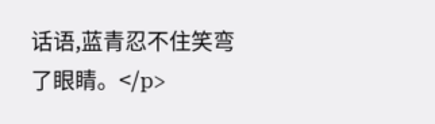话语,蓝青忍不住笑弯了眼睛。</p>